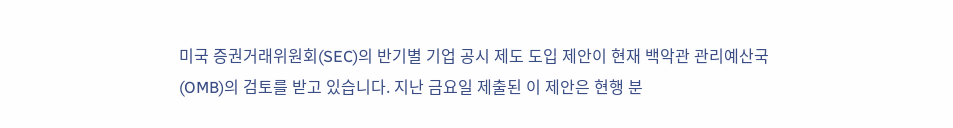미국 증권거래위원회(SEC)의 반기별 기업 공시 제도 도입 제안이 현재 백악관 관리예산국(OMB)의 검토를 받고 있습니다. 지난 금요일 제출된 이 제안은 현행 분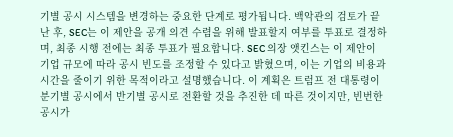기별 공시 시스템을 변경하는 중요한 단계로 평가됩니다. 백악관의 검토가 끝난 후, SEC는 이 제안을 공개 의견 수렴을 위해 발표할지 여부를 투표로 결정하며, 최종 시행 전에는 최종 투표가 필요합니다. SEC 의장 앳킨스는 이 제안이 기업 규모에 따라 공시 빈도를 조정할 수 있다고 밝혔으며, 이는 기업의 비용과 시간을 줄이기 위한 목적이라고 설명했습니다. 이 계획은 트럼프 전 대통령이 분기별 공시에서 반기별 공시로 전환할 것을 추진한 데 따른 것이지만, 빈번한 공시가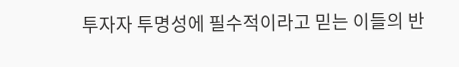투자자 투명성에 필수적이라고 믿는 이들의 반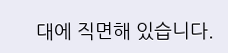대에 직면해 있습니다.